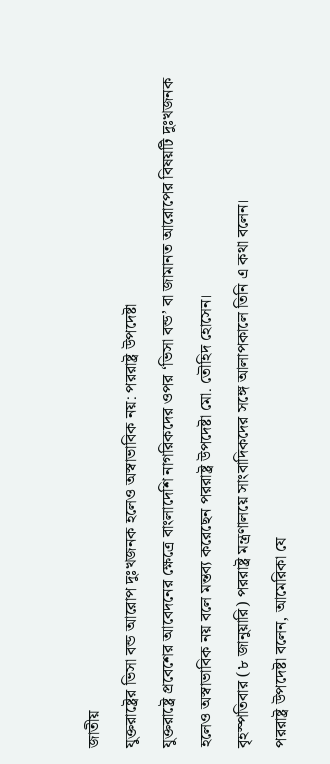জাতীয়
যুক্তরাষ্ট্রের ভিসা বন্ড আরোপ দুঃখজনক হলেও অস্বাভাবিক নয়: পররাষ্ট্র উপদেষ্টা
যুক্তরাষ্ট্রে প্রবেশের আবেদনের ক্ষেত্রে বাংলাদেশি নাগরিকদের ওপর ‘ভিসা বন্ড’ বা জামানত আরোপের বিষয়টি দুঃখজনক হলেও অস্বাভাবিক নয় বলে মন্তব্য করেছেন পররাষ্ট্র উপদেষ্টা মো. তৌহিদ হোসেন।
বৃহস্পতিবার (৮ জানুয়ারি) পররাষ্ট্র মন্ত্রণালয়ে সাংবাদিকদের সঙ্গে আলাপকালে তিনি এ কথা বলেন।
পররাষ্ট্র উপদেষ্টা বলেন, আমেরিকা যে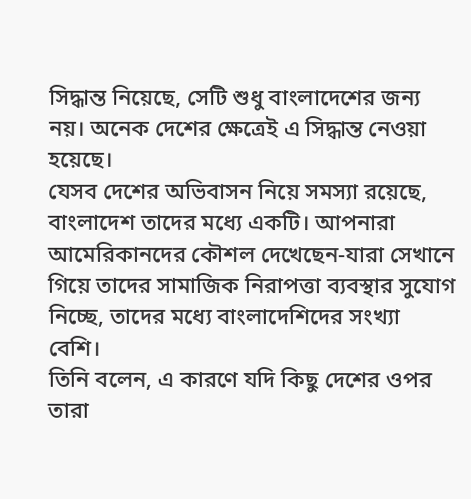সিদ্ধান্ত নিয়েছে, সেটি শুধু বাংলাদেশের জন্য নয়। অনেক দেশের ক্ষেত্রেই এ সিদ্ধান্ত নেওয়া হয়েছে।
যেসব দেশের অভিবাসন নিয়ে সমস্যা রয়েছে, বাংলাদেশ তাদের মধ্যে একটি। আপনারা আমেরিকানদের কৌশল দেখেছেন-যারা সেখানে গিয়ে তাদের সামাজিক নিরাপত্তা ব্যবস্থার সুযোগ নিচ্ছে, তাদের মধ্যে বাংলাদেশিদের সংখ্যা বেশি।
তিনি বলেন, এ কারণে যদি কিছু দেশের ওপর তারা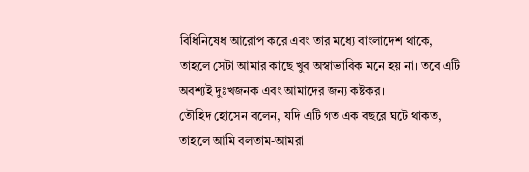বিধিনিষেধ আরোপ করে এবং তার মধ্যে বাংলাদেশ থাকে, তাহলে সেটা আমার কাছে খুব অস্বাভাবিক মনে হয় না। তবে এটি অবশ্যই দুঃখজনক এবং আমাদের জন্য কষ্টকর।
তৌহিদ হোসেন বলেন, যদি এটি গত এক বছরে ঘটে থাকত, তাহলে আমি বলতাম-আমরা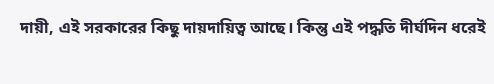দায়ী, এই সরকারের কিছু দায়দায়িত্ব আছে। কিন্তু এই পদ্ধতি দীর্ঘদিন ধরেই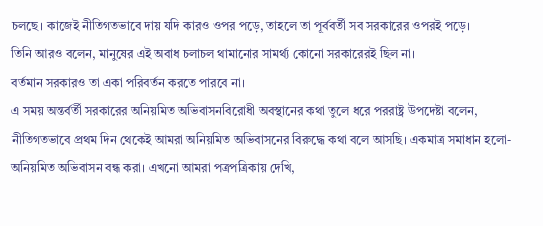চলছে। কাজেই নীতিগতভাবে দায় যদি কারও ওপর পড়ে, তাহলে তা পূর্ববর্তী সব সরকারের ওপরই পড়ে।
তিনি আরও বলেন, মানুষের এই অবাধ চলাচল থামানোর সামর্থ্য কোনো সরকারেরই ছিল না।
বর্তমান সরকারও তা একা পরিবর্তন করতে পারবে না।
এ সময় অন্তর্বর্তী সরকারের অনিয়মিত অভিবাসনবিরোধী অবস্থানের কথা তুলে ধরে পররাষ্ট্র উপদেষ্টা বলেন, নীতিগতভাবে প্রথম দিন থেকেই আমরা অনিয়মিত অভিবাসনের বিরুদ্ধে কথা বলে আসছি। একমাত্র সমাধান হলো-অনিয়মিত অভিবাসন বন্ধ করা। এখনো আমরা পত্রপত্রিকায় দেখি,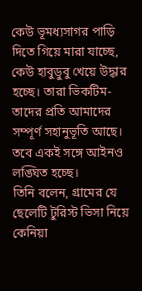কেউ ভূমধ্যসাগর পাড়ি দিতে গিয়ে মারা যাচ্ছে, কেউ হাবুডুবু খেয়ে উদ্ধার হচ্ছে। তারা ভিকটিম-তাদের প্রতি আমাদের সম্পূর্ণ সহানুভূতি আছে। তবে একই সঙ্গে আইনও লঙ্ঘিত হচ্ছে।
তিনি বলেন, গ্রামের যে ছেলেটি টুরিস্ট ভিসা নিয়ে কেনিয়া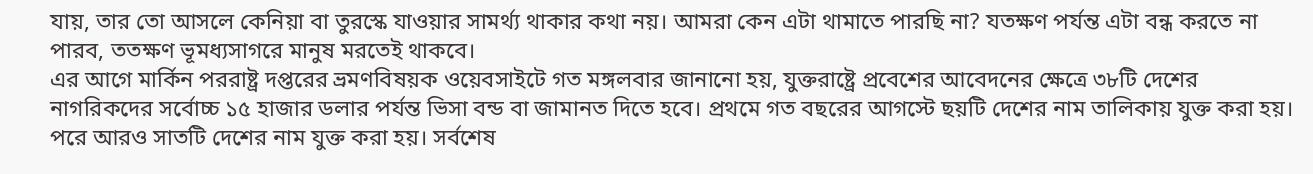যায়, তার তো আসলে কেনিয়া বা তুরস্কে যাওয়ার সামর্থ্য থাকার কথা নয়। আমরা কেন এটা থামাতে পারছি না? যতক্ষণ পর্যন্ত এটা বন্ধ করতে না পারব, ততক্ষণ ভূমধ্যসাগরে মানুষ মরতেই থাকবে।
এর আগে মার্কিন পররাষ্ট্র দপ্তরের ভ্রমণবিষয়ক ওয়েবসাইটে গত মঙ্গলবার জানানো হয়, যুক্তরাষ্ট্রে প্রবেশের আবেদনের ক্ষেত্রে ৩৮টি দেশের নাগরিকদের সর্বোচ্চ ১৫ হাজার ডলার পর্যন্ত ভিসা বন্ড বা জামানত দিতে হবে। প্রথমে গত বছরের আগস্টে ছয়টি দেশের নাম তালিকায় যুক্ত করা হয়। পরে আরও সাতটি দেশের নাম যুক্ত করা হয়। সর্বশেষ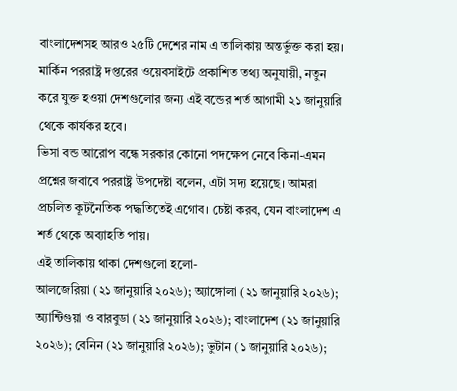বাংলাদেশসহ আরও ২৫টি দেশের নাম এ তালিকায় অন্তর্ভুক্ত করা হয়।
মার্কিন পররাষ্ট্র দপ্তরের ওয়েবসাইটে প্রকাশিত তথ্য অনুযায়ী, নতুন করে যুক্ত হওয়া দেশগুলোর জন্য এই বন্ডের শর্ত আগামী ২১ জানুয়ারি থেকে কার্যকর হবে।
ভিসা বন্ড আরোপ বন্ধে সরকার কোনো পদক্ষেপ নেবে কিনা-এমন প্রশ্নের জবাবে পররাষ্ট্র উপদেষ্টা বলেন, এটা সদ্য হয়েছে। আমরা প্রচলিত কূটনৈতিক পদ্ধতিতেই এগোব। চেষ্টা করব, যেন বাংলাদেশ এ শর্ত থেকে অব্যাহতি পায়।
এই তালিকায় থাকা দেশগুলো হলো-
আলজেরিয়া (২১ জানুয়ারি ২০২৬); অ্যাঙ্গোলা (২১ জানুয়ারি ২০২৬); অ্যান্টিগুয়া ও বারবুডা (২১ জানুয়ারি ২০২৬); বাংলাদেশ (২১ জানুয়ারি ২০২৬); বেনিন (২১ জানুয়ারি ২০২৬); ভুটান (১ জানুয়ারি ২০২৬);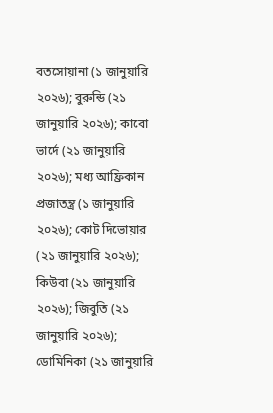বতসোয়ানা (১ জানুয়ারি ২০২৬); বুরুন্ডি (২১ জানুয়ারি ২০২৬); কাবো ভার্দে (২১ জানুয়ারি ২০২৬); মধ্য আফ্রিকান প্রজাতন্ত্র (১ জানুয়ারি ২০২৬); কোট দিভোয়ার (২১ জানুয়ারি ২০২৬); কিউবা (২১ জানুয়ারি ২০২৬); জিবুতি (২১ জানুয়ারি ২০২৬); ডোমিনিকা (২১ জানুয়ারি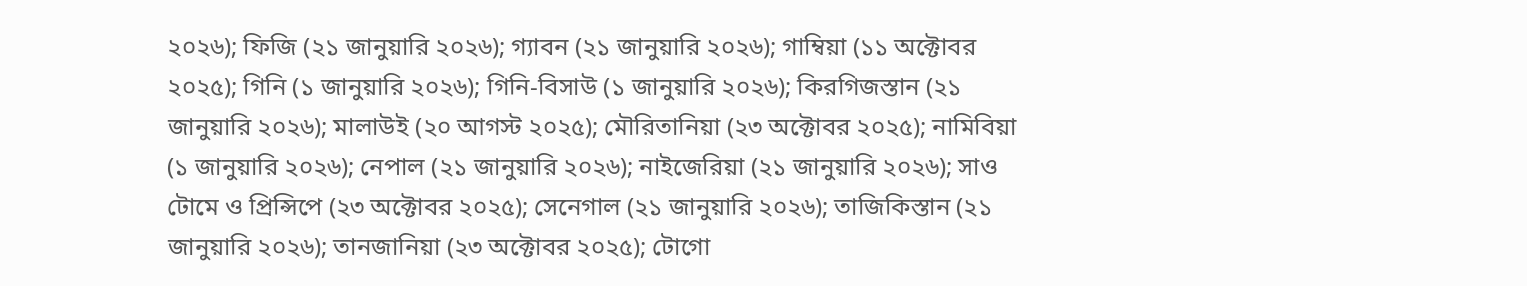২০২৬); ফিজি (২১ জানুয়ারি ২০২৬); গ্যাবন (২১ জানুয়ারি ২০২৬); গাম্বিয়া (১১ অক্টোবর ২০২৫); গিনি (১ জানুয়ারি ২০২৬); গিনি-বিসাউ (১ জানুয়ারি ২০২৬); কিরগিজস্তান (২১ জানুয়ারি ২০২৬); মালাউই (২০ আগস্ট ২০২৫); মৌরিতানিয়া (২৩ অক্টোবর ২০২৫); নামিবিয়া (১ জানুয়ারি ২০২৬); নেপাল (২১ জানুয়ারি ২০২৬); নাইজেরিয়া (২১ জানুয়ারি ২০২৬); সাও টোমে ও প্রিন্সিপে (২৩ অক্টোবর ২০২৫); সেনেগাল (২১ জানুয়ারি ২০২৬); তাজিকিস্তান (২১ জানুয়ারি ২০২৬); তানজানিয়া (২৩ অক্টোবর ২০২৫); টোগো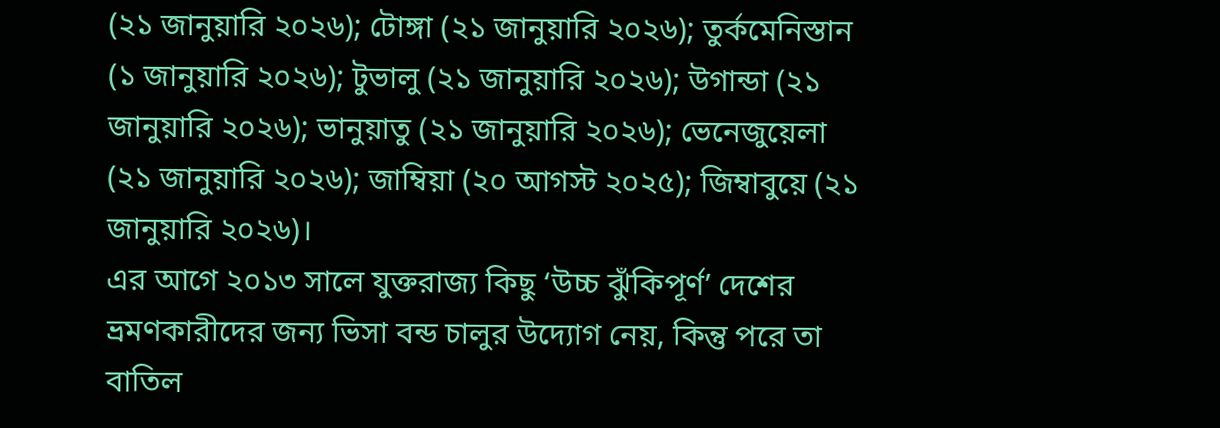(২১ জানুয়ারি ২০২৬); টোঙ্গা (২১ জানুয়ারি ২০২৬); তুর্কমেনিস্তান (১ জানুয়ারি ২০২৬); টুভালু (২১ জানুয়ারি ২০২৬); উগান্ডা (২১ জানুয়ারি ২০২৬); ভানুয়াতু (২১ জানুয়ারি ২০২৬); ভেনেজুয়েলা (২১ জানুয়ারি ২০২৬); জাম্বিয়া (২০ আগস্ট ২০২৫); জিম্বাবুয়ে (২১ জানুয়ারি ২০২৬)।
এর আগে ২০১৩ সালে যুক্তরাজ্য কিছু ‘উচ্চ ঝুঁকিপূর্ণ’ দেশের ভ্রমণকারীদের জন্য ভিসা বন্ড চালুর উদ্যোগ নেয়, কিন্তু পরে তা বাতিল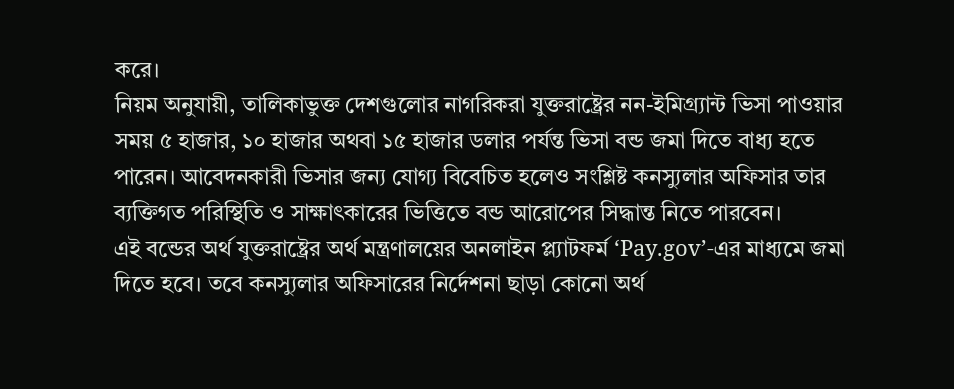করে।
নিয়ম অনুযায়ী, তালিকাভুক্ত দেশগুলোর নাগরিকরা যুক্তরাষ্ট্রের নন-ইমিগ্র্যান্ট ভিসা পাওয়ার সময় ৫ হাজার, ১০ হাজার অথবা ১৫ হাজার ডলার পর্যন্ত ভিসা বন্ড জমা দিতে বাধ্য হতে পারেন। আবেদনকারী ভিসার জন্য যোগ্য বিবেচিত হলেও সংশ্লিষ্ট কনস্যুলার অফিসার তার ব্যক্তিগত পরিস্থিতি ও সাক্ষাৎকারের ভিত্তিতে বন্ড আরোপের সিদ্ধান্ত নিতে পারবেন।
এই বন্ডের অর্থ যুক্তরাষ্ট্রের অর্থ মন্ত্রণালয়ের অনলাইন প্ল্যাটফর্ম ‘Pay.gov’-এর মাধ্যমে জমা দিতে হবে। তবে কনস্যুলার অফিসারের নির্দেশনা ছাড়া কোনো অর্থ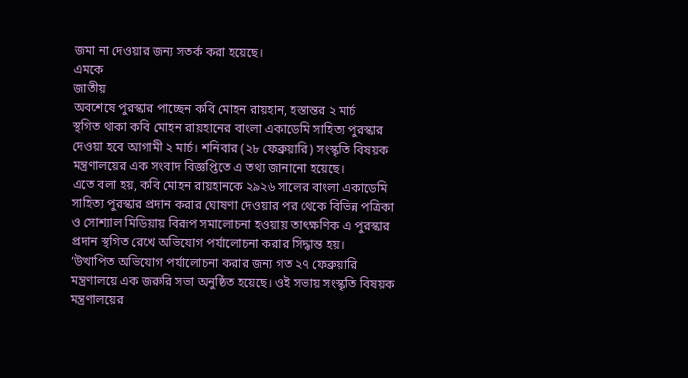জমা না দেওয়ার জন্য সতর্ক করা হয়েছে।
এমকে
জাতীয়
অবশেষে পুরস্কার পাচ্ছেন কবি মোহন রায়হান, হস্তান্তর ২ মার্চ
স্থগিত থাকা কবি মোহন রায়হানের বাংলা একাডেমি সাহিত্য পুরস্কার দেওয়া হবে আগামী ২ মার্চ। শনিবার (২৮ ফেব্রুয়ারি) সংস্কৃতি বিষয়ক মন্ত্রণালয়ের এক সংবাদ বিজ্ঞপ্তিতে এ তথ্য জানানো হয়েছে।
এতে বলা হয়, কবি মোহন রায়হানকে ২৯২৬ সালের বাংলা একাডেমি সাহিত্য পুরস্কার প্রদান করার ঘোষণা দেওয়ার পর থেকে বিভিন্ন পত্রিকা ও সোশ্যাল মিডিয়ায় বিরূপ সমালোচনা হওয়ায় তাৎক্ষণিক এ পুরস্কার প্রদান স্থগিত রেখে অভিযোগ পর্যালোচনা করার সিদ্ধান্ত হয়।
‘উত্থাপিত অভিযোগ পর্যালোচনা করার জন্য গত ২৭ ফেব্রুয়ারি মন্ত্রণালয়ে এক জরুরি সভা অনুষ্ঠিত হয়েছে। ওই সভায় সংস্কৃতি বিষয়ক মন্ত্রণালয়ের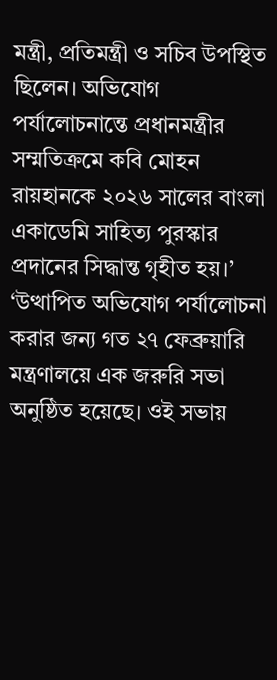মন্ত্রী, প্রতিমন্ত্রী ও সচিব উপস্থিত ছিলেন। অভিযোগ পর্যালোচনান্তে প্রধানমন্ত্রীর সম্মতিক্রমে কবি মোহন রায়হানকে ২০২৬ সালের বাংলা একাডেমি সাহিত্য পুরস্কার প্রদানের সিদ্ধান্ত গৃহীত হয়।’
‘উত্থাপিত অভিযোগ পর্যালোচনা করার জন্য গত ২৭ ফেব্রুয়ারি মন্ত্রণালয়ে এক জরুরি সভা অনুষ্ঠিত হয়েছে। ওই সভায়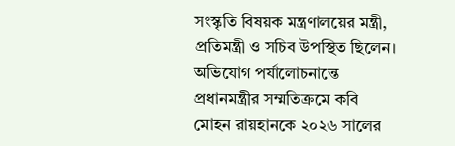সংস্কৃতি বিষয়ক মন্ত্রণালয়ের মন্ত্রী, প্রতিমন্ত্রী ও সচিব উপস্থিত ছিলেন। অভিযোগ পর্যালোচনান্তে প্রধানমন্ত্রীর সম্মতিক্রমে কবি মোহন রায়হানকে ২০২৬ সালের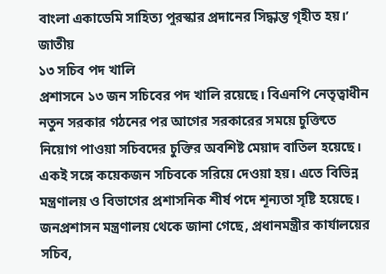বাংলা একাডেমি সাহিত্য পুরস্কার প্রদানের সিদ্ধান্ত গৃহীত হয়।’
জাতীয়
১৩ সচিব পদ খালি
প্রশাসনে ১৩ জন সচিবের পদ খালি রয়েছে। বিএনপি নেতৃত্বাধীন নতুন সরকার গঠনের পর আগের সরকারের সময়ে চুক্তিতে নিয়োগ পাওয়া সচিবদের চুক্তির অবশিষ্ট মেয়াদ বাতিল হয়েছে। একই সঙ্গে কয়েকজন সচিবকে সরিয়ে দেওয়া হয়। এতে বিভিন্ন মন্ত্রণালয় ও বিভাগের প্রশাসনিক শীর্ষ পদে শূন্যতা সৃষ্টি হয়েছে।
জনপ্রশাসন মন্ত্রণালয় থেকে জানা গেছে, প্রধানমন্ত্রীর কার্যালয়ের সচিব,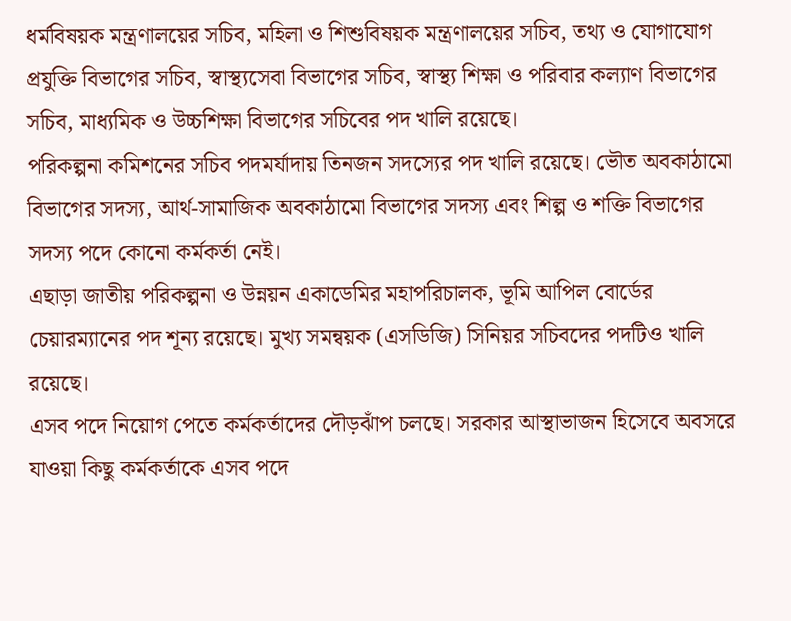ধর্মবিষয়ক মন্ত্রণালয়ের সচিব, মহিলা ও শিশুবিষয়ক মন্ত্রণালয়ের সচিব, তথ্য ও যোগাযোগ প্রযুক্তি বিভাগের সচিব, স্বাস্থ্যসেবা বিভাগের সচিব, স্বাস্থ্য শিক্ষা ও পরিবার কল্যাণ বিভাগের সচিব, মাধ্যমিক ও উচ্চশিক্ষা বিভাগের সচিবের পদ খালি রয়েছে।
পরিকল্পনা কমিশনের সচিব পদমর্যাদায় তিনজন সদস্যের পদ খালি রয়েছে। ভৌত অবকাঠামো বিভাগের সদস্য, আর্থ-সামাজিক অবকাঠামো বিভাগের সদস্য এবং শিল্প ও শক্তি বিভাগের সদস্য পদে কোনো কর্মকর্তা নেই।
এছাড়া জাতীয় পরিকল্পনা ও উন্নয়ন একাডেমির মহাপরিচালক, ভূমি আপিল বোর্ডের চেয়ারম্যানের পদ শূন্য রয়েছে। মুখ্য সমন্বয়ক (এসডিজি) সিনিয়র সচিবদের পদটিও খালি রয়েছে।
এসব পদে নিয়োগ পেতে কর্মকর্তাদের দৌড়ঝাঁপ চলছে। সরকার আস্থাভাজন হিসেবে অবসরে যাওয়া কিছু কর্মকর্তাকে এসব পদে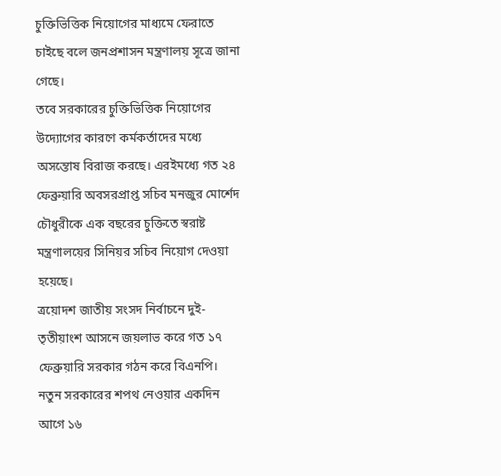চুক্তিভিত্তিক নিয়োগের মাধ্যমে ফেরাতে চাইছে বলে জনপ্রশাসন মন্ত্রণালয় সূত্রে জানা গেছে।
তবে সরকারের চুক্তিভিত্তিক নিয়োগের উদ্যোগের কারণে কর্মকর্তাদের মধ্যে অসন্তোষ বিরাজ করছে। এরইমধ্যে গত ২৪ ফেব্রুয়ারি অবসরপ্রাপ্ত সচিব মনজুর মোর্শেদ চৌধুরীকে এক বছরের চুক্তিতে স্বরাষ্ট মন্ত্রণালয়ের সিনিয়র সচিব নিয়োগ দেওয়া হয়েছে।
ত্রয়োদশ জাতীয় সংসদ নির্বাচনে দুই-তৃতীয়াংশ আসনে জয়লাভ করে গত ১৭ ফেব্রুয়ারি সরকার গঠন করে বিএনপি।
নতুন সরকারের শপথ নেওয়ার একদিন আগে ১৬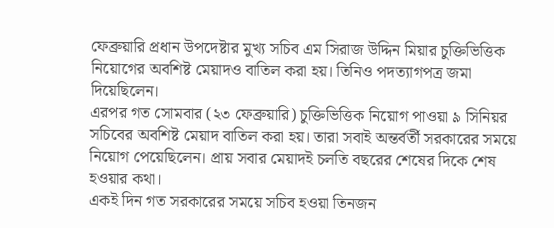ফেব্রুয়ারি প্রধান উপদেষ্টার মুখ্য সচিব এম সিরাজ উদ্দিন মিয়ার চুক্তিভিত্তিক নিয়োগের অবশিষ্ট মেয়াদও বাতিল করা হয়। তিনিও পদত্যাগপত্র জমা দিয়েছিলেন।
এরপর গত সোমবার (২৩ ফেব্রুয়ারি) চুক্তিভিত্তিক নিয়োগ পাওয়া ৯ সিনিয়র সচিবের অবশিষ্ট মেয়াদ বাতিল করা হয়। তারা সবাই অন্তর্বর্তী সরকারের সময়ে নিয়োগ পেয়েছিলেন। প্রায় সবার মেয়াদই চলতি বছরের শেষের দিকে শেষ হওয়ার কথা।
একই দিন গত সরকারের সময়ে সচিব হওয়া তিনজন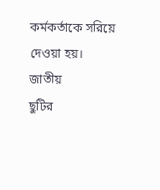কর্মকর্তাকে সরিয়ে দেওয়া হয়।
জাতীয়
ছুটির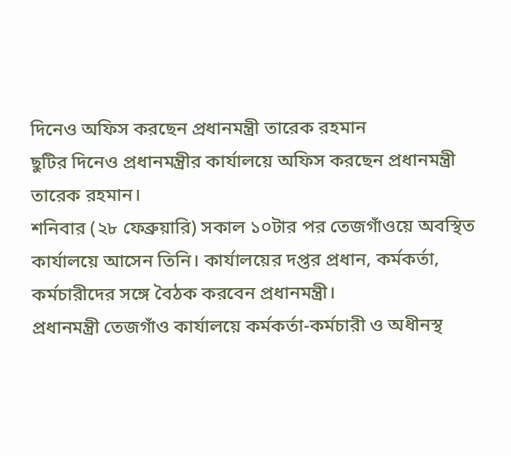দিনেও অফিস করছেন প্রধানমন্ত্রী তারেক রহমান
ছুটির দিনেও প্রধানমন্ত্রীর কার্যালয়ে অফিস করছেন প্রধানমন্ত্রী তারেক রহমান।
শনিবার (২৮ ফেব্রুয়ারি) সকাল ১০টার পর তেজগাঁওয়ে অবস্থিত কার্যালয়ে আসেন তিনি। কার্যালয়ের দপ্তর প্রধান, কর্মকর্তা, কর্মচারীদের সঙ্গে বৈঠক করবেন প্রধানমন্ত্রী।
প্রধানমন্ত্রী তেজগাঁও কার্যালয়ে কর্মকর্তা-কর্মচারী ও অধীনস্থ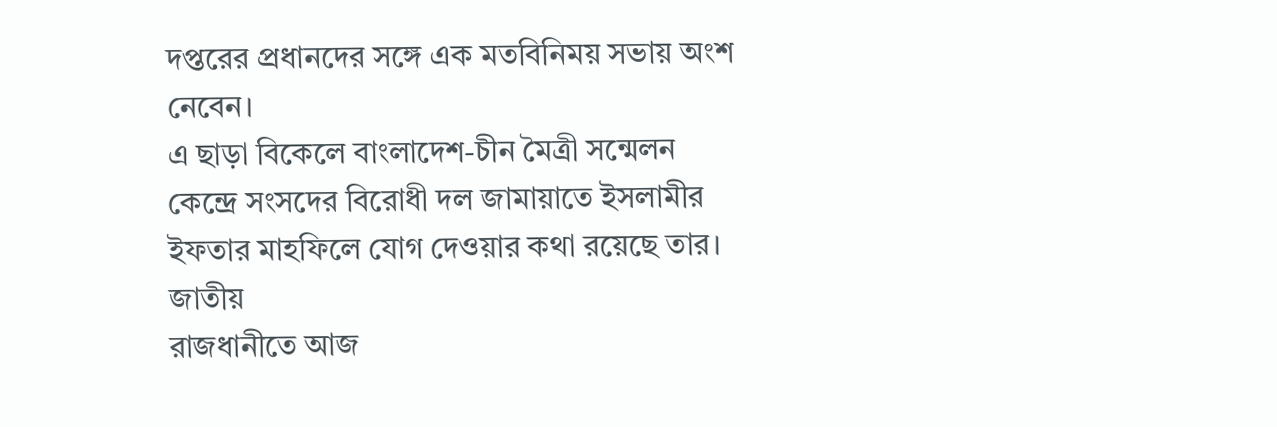দপ্তরের প্রধানদের সঙ্গে এক মতবিনিময় সভায় অংশ নেবেন।
এ ছাড়া বিকেলে বাংলাদেশ-চীন মৈত্রী সন্মেলন কেন্দ্রে সংসদের বিরোধী দল জামায়াতে ইসলামীর ইফতার মাহফিলে যোগ দেওয়ার কথা রয়েছে তার।
জাতীয়
রাজধানীতে আজ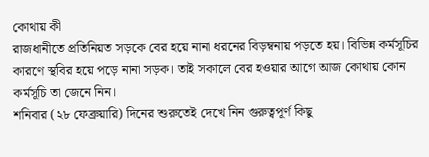কোথায় কী
রাজধানীতে প্রতিনিয়ত সড়কে বের হয়ে নানা ধরনের বিড়ম্বনায় পড়তে হয়। বিভিন্ন কর্মসূচির কারণে স্থবির হয়ে পড়ে নানা সড়ক। তাই সকালে বের হওয়ার আগে আজ কোথায় কোন কর্মসূচি তা জেনে নিন।
শনিবার (২৮ ফেব্রুয়ারি) দিনের শুরুতেই দেখে নিন গুরুত্বপূর্ণ কিছু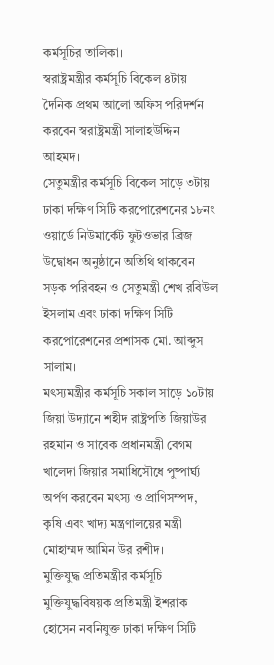কর্মসূচির তালিকা।
স্বরাষ্ট্রমন্ত্রীর কর্মসূচি বিকেল ৪টায় দৈনিক প্রথম আলো অফিস পরিদর্শন করবেন স্বরাষ্ট্রমন্ত্রী সালাহউদ্দিন আহমদ।
সেতুমন্ত্রীর কর্মসূচি বিকেল সাড়ে ৩টায় ঢাকা দক্ষিণ সিটি করপোরেশনের ১৮নং ওয়ার্ডে নিউমার্কেট ফুটওভার ব্রিজ উদ্বোধন অনুষ্ঠানে অতিথি থাকবেন সড়ক পরিবহন ও সেতুমন্ত্রী শেখ রবিউল ইসলাম এবং ঢাকা দক্ষিণ সিটি করপোরেশনের প্রশাসক মো. আব্দুস সালাম।
মৎস্যমন্ত্রীর কর্মসূচি সকাল সাড়ে ১০টায় জিয়া উদ্যানে শহীদ রাষ্ট্রপতি জিয়াউর রহমান ও সাবেক প্রধানমন্ত্রী বেগম খালেদা জিয়ার সমাধিসৌধে পুষ্পার্ঘ্য অর্পণ করবেন মৎস্য ও প্রাণিসম্পদ, কৃষি এবং খাদ্য মন্ত্রণালয়ের মন্ত্রী মোহাম্মদ আমিন উর রশীদ।
মুক্তিযুদ্ধ প্রতিমন্ত্রীর কর্মসূচি মুক্তিযুদ্ধবিষয়ক প্রতিমন্ত্রী ইশরাক হোসেন নবনিযুক্ত ঢাকা দক্ষিণ সিটি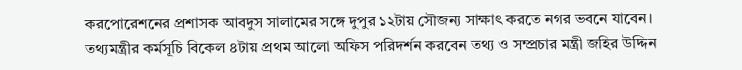করপোরেশনের প্রশাসক আবদুস সালামের সঙ্গে দুপুর ১২টায় সৌজন্য সাক্ষাৎ করতে নগর ভবনে যাবেন। তথ্যমন্ত্রীর কর্মসূচি বিকেল ৪টায় প্রথম আলো অফিস পরিদর্শন করবেন তথ্য ও সম্প্রচার মন্ত্রী জহির উদ্দিন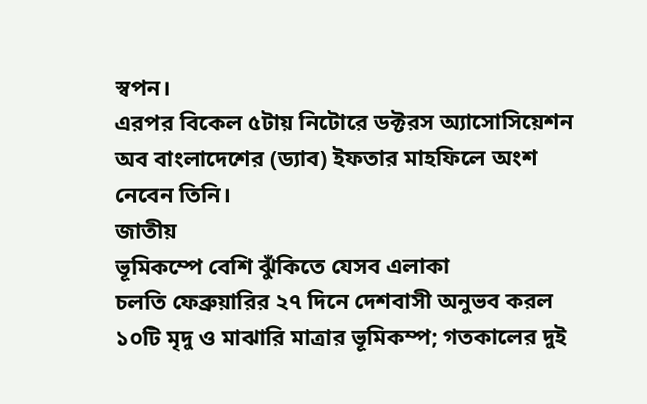স্বপন।
এরপর বিকেল ৫টায় নিটোরে ডক্টরস অ্যাসোসিয়েশন অব বাংলাদেশের (ড্যাব) ইফতার মাহফিলে অংশ নেবেন তিনি।
জাতীয়
ভূমিকম্পে বেশি ঝুঁকিতে যেসব এলাকা
চলতি ফেব্রুয়ারির ২৭ দিনে দেশবাসী অনুভব করল ১০টি মৃদু ও মাঝারি মাত্রার ভূমিকম্প; গতকালের দুই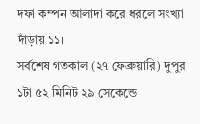দফা কম্পন আলাদা করে ধরলে সংখ্যা দাঁড়ায় ১১।
সর্বশেষ গতকাল (২৭ ফেব্রুয়ারি) দুপুর ১টা ৫২ মিনিট ২৯ সেকেন্ডে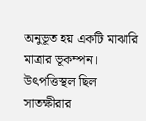অনুভূত হয় একটি মাঝারি মাত্রার ভূকম্পন। উৎপত্তিস্থল ছিল সাতক্ষীরার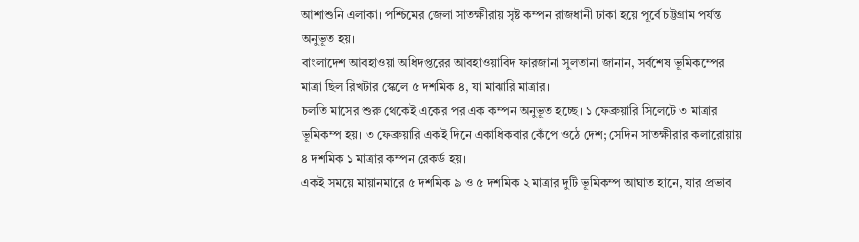আশাশুনি এলাকা। পশ্চিমের জেলা সাতক্ষীরায় সৃষ্ট কম্পন রাজধানী ঢাকা হয়ে পূর্বে চট্টগ্রাম পর্যন্ত অনুভূত হয়।
বাংলাদেশ আবহাওয়া অধিদপ্তরের আবহাওয়াবিদ ফারজানা সুলতানা জানান, সর্বশেষ ভূমিকম্পের মাত্রা ছিল রিখটার স্কেলে ৫ দশমিক ৪, যা মাঝারি মাত্রার।
চলতি মাসের শুরু থেকেই একের পর এক কম্পন অনুভূত হচ্ছে। ১ ফেব্রুয়ারি সিলেটে ৩ মাত্রার ভূমিকম্প হয়। ৩ ফেব্রুয়ারি একই দিনে একাধিকবার কেঁপে ওঠে দেশ; সেদিন সাতক্ষীরার কলারোয়ায় ৪ দশমিক ১ মাত্রার কম্পন রেকর্ড হয়।
একই সময়ে মায়ানমারে ৫ দশমিক ৯ ও ৫ দশমিক ২ মাত্রার দুটি ভূমিকম্প আঘাত হানে, যার প্রভাব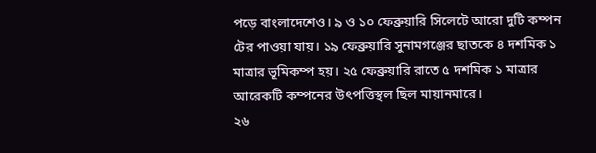পড়ে বাংলাদেশেও। ৯ ও ১০ ফেব্রুয়ারি সিলেটে আরো দুটি কম্পন টের পাওয়া যায়। ১৯ ফেব্রুয়ারি সুনামগঞ্জের ছাতকে ৪ দশমিক ১ মাত্রার ভূমিকম্প হয়। ২৫ ফেব্রুয়ারি রাতে ৫ দশমিক ১ মাত্রার আরেকটি কম্পনের উৎপত্তিস্থল ছিল মায়ানমারে।
২৬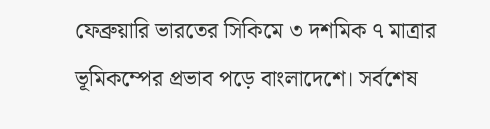ফেব্রুয়ারি ভারতের সিকিমে ৩ দশমিক ৭ মাত্রার ভূমিকম্পের প্রভাব পড়ে বাংলাদেশে। সর্বশেষ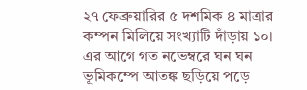২৭ ফেব্রুয়ারির ৫ দশমিক ৪ মাত্রার কম্পন মিলিয়ে সংখ্যাটি দাঁড়ায় ১০।
এর আগে গত নভেম্বরে ঘন ঘন ভূমিকম্পে আতঙ্ক ছড়িয়ে পড়ে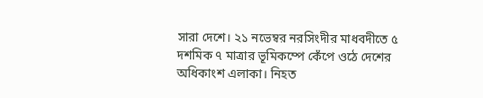সারা দেশে। ২১ নভেম্বর নরসিংদীর মাধবদীতে ৫ দশমিক ৭ মাত্রার ভূমিকম্পে কেঁপে ওঠে দেশের অধিকাংশ এলাকা। নিহত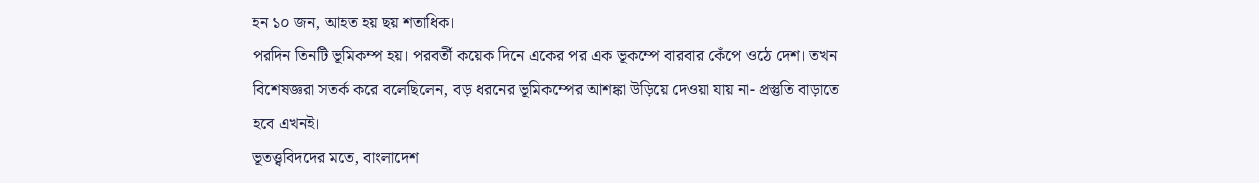হন ১০ জন, আহত হয় ছয় শতাধিক।
পরদিন তিনটি ভূমিকম্প হয়। পরবর্তী কয়েক দিনে একের পর এক ভূকম্পে বারবার কেঁপে ওঠে দেশ। তখন বিশেষজ্ঞরা সতর্ক করে বলেছিলেন, বড় ধরনের ভূমিকম্পের আশঙ্কা উড়িয়ে দেওয়া যায় না- প্রস্তুতি বাড়াতে হবে এখনই।
ভূতত্ত্ববিদদের মতে, বাংলাদেশ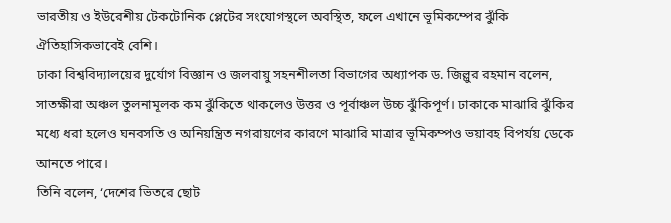ভারতীয় ও ইউরেশীয় টেকটোনিক প্লেটের সংযোগস্থলে অবস্থিত, ফলে এখানে ভূমিকম্পের ঝুঁকি ঐতিহাসিকভাবেই বেশি।
ঢাকা বিশ্ববিদ্যালয়ের দুর্যোগ বিজ্ঞান ও জলবায়ু সহনশীলতা বিভাগের অধ্যাপক ড. জিল্লুর রহমান বলেন, সাতক্ষীরা অঞ্চল তুলনামূলক কম ঝুঁকিতে থাকলেও উত্তর ও পূর্বাঞ্চল উচ্চ ঝুঁকিপূর্ণ। ঢাকাকে মাঝারি ঝুঁকির মধ্যে ধরা হলেও ঘনবসতি ও অনিয়ন্ত্রিত নগরায়ণের কারণে মাঝারি মাত্রার ভূমিকম্পও ভয়াবহ বিপর্যয় ডেকে আনতে পারে।
তিনি বলেন, ‘দেশের ভিতরে ছোট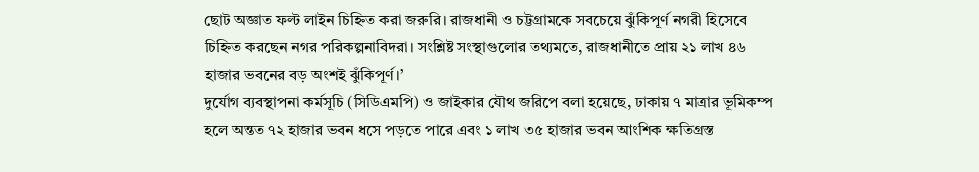ছোট অজ্ঞাত ফল্ট লাইন চিহ্নিত করা জরুরি। রাজধানী ও চট্টগ্রামকে সবচেয়ে ঝুঁকিপূর্ণ নগরী হিসেবে চিহ্নিত করছেন নগর পরিকল্পনাবিদরা। সংশ্লিষ্ট সংস্থাগুলোর তথ্যমতে, রাজধানীতে প্রায় ২১ লাখ ৪৬ হাজার ভবনের বড় অংশই ঝুঁকিপূর্ণ।’
দুর্যোগ ব্যবস্থাপনা কর্মসূচি (সিডিএমপি) ও জাইকার যৌথ জরিপে বলা হয়েছে, ঢাকায় ৭ মাত্রার ভূমিকম্প হলে অন্তত ৭২ হাজার ভবন ধসে পড়তে পারে এবং ১ লাখ ৩৫ হাজার ভবন আংশিক ক্ষতিগ্রস্ত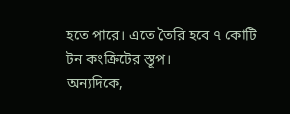হতে পারে। এতে তৈরি হবে ৭ কোটি টন কংক্রিটের স্তূপ।
অন্যদিকে,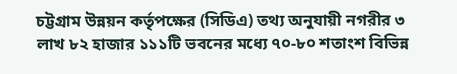চট্টগ্রাম উন্নয়ন কর্তৃপক্ষের (সিডিএ) তথ্য অনুযায়ী নগরীর ৩ লাখ ৮২ হাজার ১১১টি ভবনের মধ্যে ৭০-৮০ শতাংশ বিভিন্ন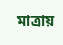মাত্রায়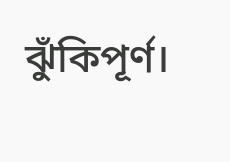ঝুঁকিপূর্ণ।